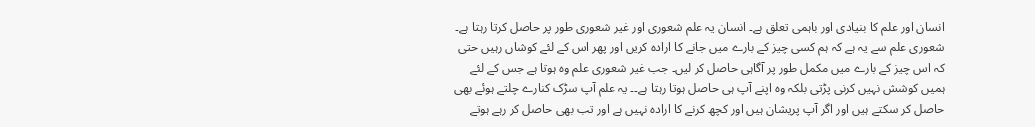انسان اور علم کا بنیادی اور باہمی تعلق ہے۔ انسان یہ علم شعوری اور غیر شعوری طور پر حاصل کرتا رہتا ہے۔ شعوری علم سے یہ ہے کہ ہم کسی چیز کے بارے میں جانے کا ارادہ کریں اور پھر اس کے لئے کوشاں رہیں حتی کہ اس چیز کے بارے میں مکمل طور پر آگاہی حاصل کر لیں۔ جب غیر شعوری علم وہ ہوتا ہے جس کے لئے ہمیں کوشش نہیں کرنی پڑتی بلکہ وہ اپنے آپ ہی حاصل ہوتا رہتا ہے۔۔ یہ علم آپ سڑک کنارے چلتے ہوئے بھی حاصل کر سکتے ہیں اور اگر آپ پریشان ہیں اور کچھ کرنے کا ارادہ نہیں ہے اور تب بھی حاصل کر رہے ہوتے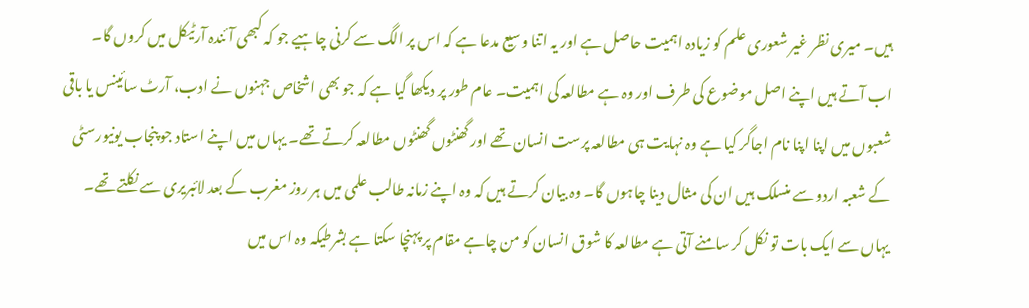ہیں۔ میری نظر غیر شعوری علم کو زیادہ اہمیت حاصل ہے اور یہ اتنا وسیع مدعا ہے کہ اس پر الگ سے کرنی چاہیے جو کہ کبھی آئندہ آرٹیکل میں کروں گا۔
اب آتے ہیں اپنے اصل موضوع کی طرف اور وہ ہے مطالعہ کی اہمیت۔ عام طور پر دیکھا گیا ہے کہ جو بھی اشخاص جہنوں نے ادب، آرٹ سائینس یا باقی شعبوں میں اپنا اپنا نام اجاگر کیا ہے وہ نہایت ہی مطالعہ پرست انسان تھے اور گھنٹوں گھنٹوں مطالعہ کرتے تھے۔ یہاں میں اپنے استاد جو پنجاب یونیورسٹی کے شعبہ اردو سے منسلک ہیں ان کی مثال دینا چاہوں گا۔ وہ بیان کرتے ہیں کہ وہ اپنے زمانہ طالب علمی میں ہر روز مغرب کے بعد لائبریری سے نکلتے تھے۔ یہاں سے ایک بات تو نکل کر سامنے آتی ہے مطالعہ کا شوق انسان کو من چاہے مقام پر پہنچا سکتا ہے بشرطیکہ وہ اس میں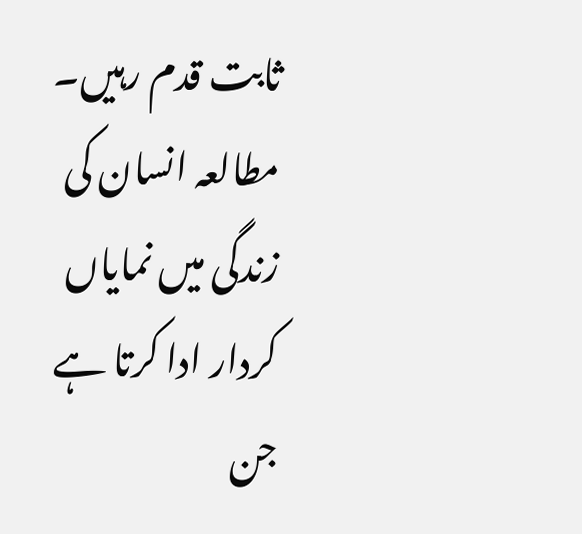ثابت قدم رہیں۔
مطالعہ انسان کی زندگی میں نمایاں کردار ادا کرتا ہے جن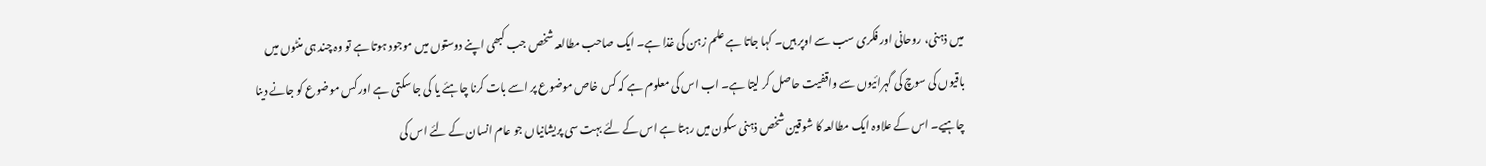میں ذہنی، روحانی اور فکری سب سے اوپر ہیں۔ کہا جاتا ہے علم زہن کی غذا ہے۔ ایک صاحب مطالعہ شخص جب کبھی اپنے دوستوں میں موجود ہوتا ہے تو وہ چند ہی منٹوں میں باقیوں کی سوچ کی گہرائیوں سے واقفیت حاصل کر لیتا ہے۔ اب اس کی معلوم ہے کہ کس خاص موضوع پر اسے بات کرنا چاہئے یا کی جا سکتی ہے اور کس موضوع کو جانے دینا چاہیے۔ اس کے علاوہ ایک مطالعہ کا شوقین شخص ذہنی سکون میں رہتا ہے اس کے لئے بہت سی پریشانیاں جو عام انسان کے لئے اس کی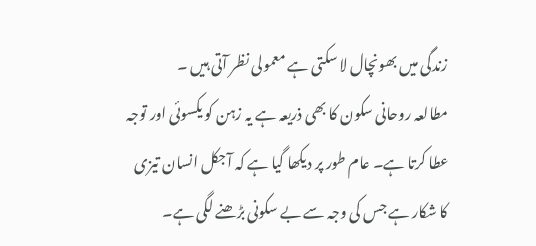زندگی میں بھونچال لا سکتی ہے معمولی نظر آتی ہیں ۔
مطالعہ روحانی سکون کا بھی ذریعہ ہے یہ زہن کو یکسوئی اور توجہ عطا کرتا ہے۔ عام طور پر دیکھا گیا ہے کہ آجکل انسان تیزی کا شکار ہے جس کی وجہ سے بے سکونی بڑھنے لگی ہے۔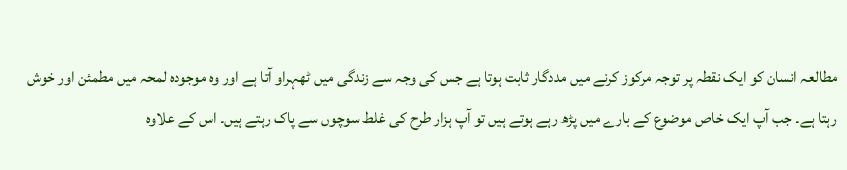مطالعہ انسان کو ایک نقطہ پر توجہ مرکوز کرنے میں مددگار ثابت ہوتا ہے جس کی وجہ سے زندگی میں ٹھہراو آتا ہے اور وہ موجودہ لمحہ میں مطمئن اور خوش رہتا ہے۔ جب آپ ایک خاص موضوع کے بارے میں پڑھ رہے ہوتے ہیں تو آپ ہزار طرح کی غلط سوچوں سے پاک رہتے ہیں۔ اس کے علاوہ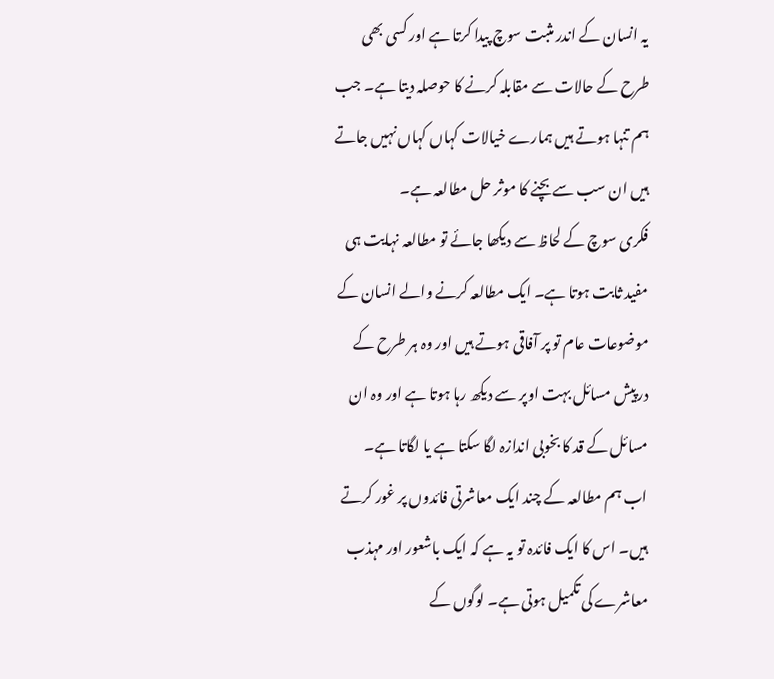یہ انسان کے اندر مثبت سوچ پیدا کرتا ہے اور کسی بھی طرح کے حالات سے مقابلہ کرنے کا حوصلہ دیتا ہے۔ جب ہم تنہا ہوتے ہیں ہمارے خیالات کہاں کہاں نہیں جاتے ہیں ان سب سے بچنے کا موثر حل مطالعہ ہے۔
فکری سوچ کے لحاظ سے دیکھا جائے تو مطالعہ نہایت ہی مفید ثابت ہوتا ہے۔ ایک مطالعہ کرنے والے انسان کے موضوعات عام تو پر آفاقی ہوتے ہیں اور وہ ہر طرح کے درپیش مسائل بہت اوپر سے دیکھ رہا ہوتا ہے اور وہ ان مسائل کے قد کا بخوبی اندازہ لگا سکتا ہے یا لگاتا ہے۔
اب ہم مطالعہ کے چند ایک معاشرتی فائدوں پر غور کرتے ہیں۔ اس کا ایک فائدہ تو یہ ہے کہ ایک باشعور اور مہذب معاشرے کی تکمیل ہوتی ہے۔ لوگوں کے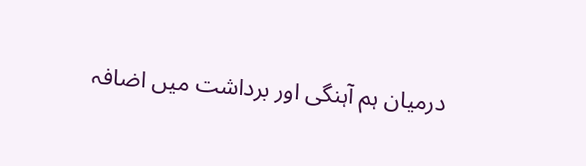درمیان ہم آہنگی اور برداشت میں اضافہ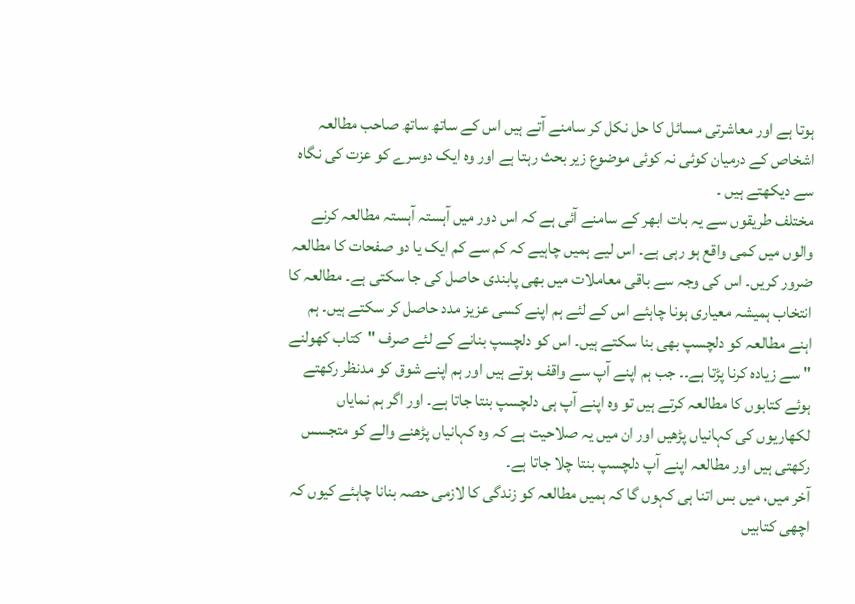ہوتا ہے اور معاشرتی مسائل کا حل نکل کر سامنے آتے ہیں اس کے ساتھ ساتھ صاحب مطالعہ اشخاص کے درمیان کوئی نہ کوئی موضوع زیر بحث رہتا ہے اور وہ ایک دوسرے کو عزت کی نگاہ سے دیکھتے ہیں ۔
مختلف طریقوں سے یہ بات ابھر کے سامنے آئی ہے کہ اس دور میں آہستہ آہستہ مطالعہ کرنے والوں میں کمی واقع ہو رہی ہے۔ اس لیے ہمیں چاہیے کہ کم سے کم ایک یا دو صفحات کا مطالعہ ضرور کریں۔ اس کی وجہ سے باقی معاملات میں بھی پابندی حاصل کی جا سکتی ہے۔ مطالعہ کا انتخاب ہمیشہ معیاری ہونا چاہئے اس کے لئے ہم اپنے کسی عزیز مدد حاصل کر سکتے ہیں۔ ہم اہنے مطالعہ کو دلچسپ بھی بنا سکتے ہیں۔ اس کو دلچسپ بنانے کے لئے صرف "کتاب کھولنے " سے زیادہ کرنا پڑتا ہے۔۔ جب ہم اپنے آپ سے واقف ہوتے ہیں اور ہم اپنے شوق کو مدنظر رکھتے ہوئے کتابوں کا مطالعہ کرتے ہیں تو وہ اپنے آپ ہی دلچسپ بنتا جاتا ہے۔ اور اگر ہم نمایاں لکھاریوں کی کہانیاں پڑھیں اور ان میں یہ صلاحیت ہے کہ وہ کہانیاں پڑھنے والے کو متجسس رکھتی ہیں اور مطالعہ اپنے آپ دلچسپ بنتا چلا جاتا ہے۔
آخر میں، میں بس اتنا ہی کہوں گا کہ ہمیں مطالعہ کو زندگی کا لازمی حصہ بنانا چاہئے کیوں کہ اچھی کتابیں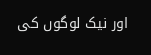اور نیک لوگوں کی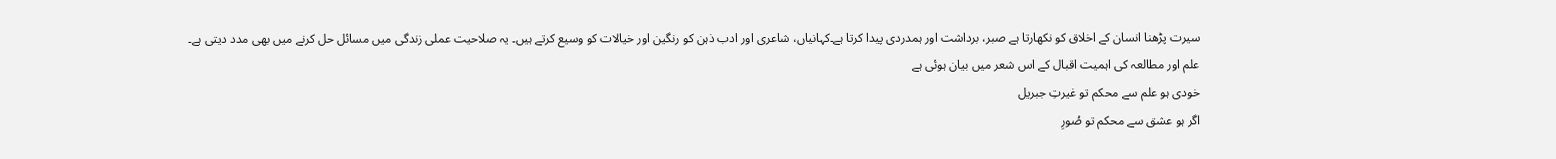سیرت پڑھنا انسان کے اخلاق کو نکھارتا ہے صبر، برداشت اور ہمدردی پیدا کرتا ہے۔کہانیاں، شاعری اور ادب ذہن کو رنگین اور خیالات کو وسیع کرتے ہیں۔ یہ صلاحیت عملی زندگی میں مسائل حل کرنے میں بھی مدد دیتی ہے۔
علم اور مطالعہ کی اہمیت اقبال کے اس شعر میں بیان ہوئی ہے
خودی ہو علم سے محکم تو غیرتِ جبریل
اگر ہو عشق سے محکم تو صُورِ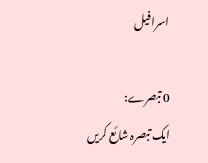اسرافیل

0 تبصرے:
ایک تبصرہ شائع کریں